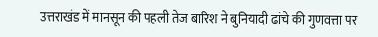उत्तराखंड में मानसून की पहली तेज बारिश ने बुनियादी ढांचे की गुणवत्ता पर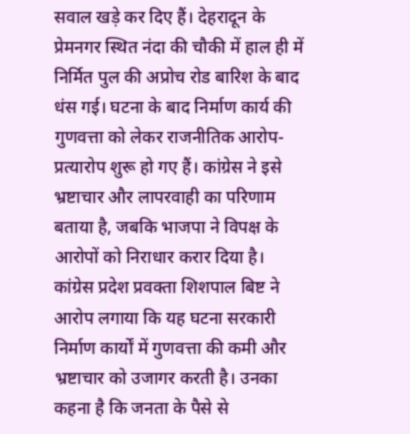सवाल खड़े कर दिए हैं। देहरादून के प्रेमनगर स्थित नंदा की चौकी में हाल ही में निर्मित पुल की अप्रोच रोड बारिश के बाद धंस गई। घटना के बाद निर्माण कार्य की गुणवत्ता को लेकर राजनीतिक आरोप-प्रत्यारोप शुरू हो गए हैं। कांग्रेस ने इसे भ्रष्टाचार और लापरवाही का परिणाम बताया है, जबकि भाजपा ने विपक्ष के आरोपों को निराधार करार दिया है।
कांग्रेस प्रदेश प्रवक्ता शिशपाल बिष्ट ने आरोप लगाया कि यह घटना सरकारी निर्माण कार्यों में गुणवत्ता की कमी और भ्रष्टाचार को उजागर करती है। उनका कहना है कि जनता के पैसे से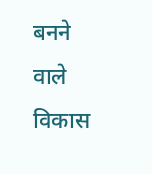बनने वाले विकास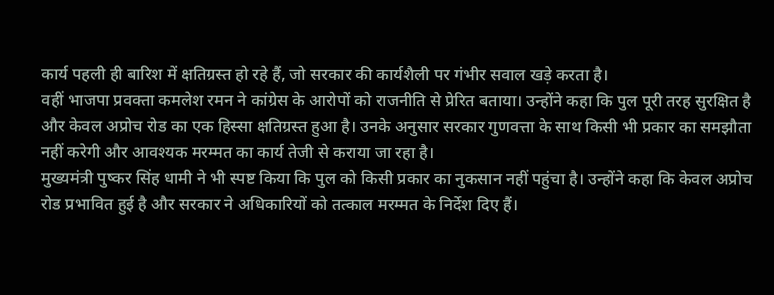कार्य पहली ही बारिश में क्षतिग्रस्त हो रहे हैं, जो सरकार की कार्यशैली पर गंभीर सवाल खड़े करता है।
वहीं भाजपा प्रवक्ता कमलेश रमन ने कांग्रेस के आरोपों को राजनीति से प्रेरित बताया। उन्होंने कहा कि पुल पूरी तरह सुरक्षित है और केवल अप्रोच रोड का एक हिस्सा क्षतिग्रस्त हुआ है। उनके अनुसार सरकार गुणवत्ता के साथ किसी भी प्रकार का समझौता नहीं करेगी और आवश्यक मरम्मत का कार्य तेजी से कराया जा रहा है।
मुख्यमंत्री पुष्कर सिंह धामी ने भी स्पष्ट किया कि पुल को किसी प्रकार का नुकसान नहीं पहुंचा है। उन्होंने कहा कि केवल अप्रोच रोड प्रभावित हुई है और सरकार ने अधिकारियों को तत्काल मरम्मत के निर्देश दिए हैं।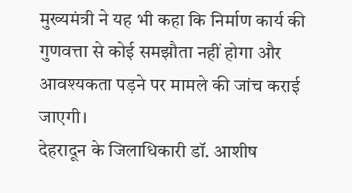मुख्यमंत्री ने यह भी कहा कि निर्माण कार्य की गुणवत्ता से कोई समझौता नहीं होगा और आवश्यकता पड़ने पर मामले की जांच कराई जाएगी।
देहरादून के जिलाधिकारी डॉ. आशीष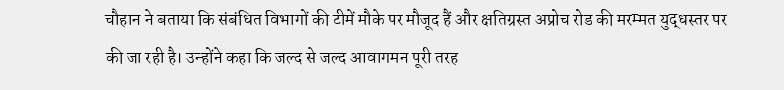चौहान ने बताया कि संबंधित विभागों की टीमें मौके पर मौजूद हैं और क्षतिग्रस्त अप्रोच रोड की मरम्मत युद्धस्तर पर की जा रही है। उन्होंने कहा कि जल्द से जल्द आवागमन पूरी तरह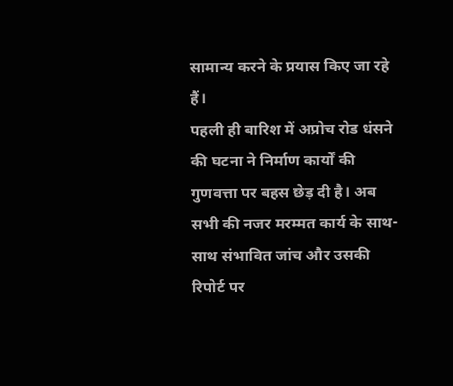सामान्य करने के प्रयास किए जा रहे हैं।
पहली ही बारिश में अप्रोच रोड धंसने की घटना ने निर्माण कार्यों की गुणवत्ता पर बहस छेड़ दी है। अब सभी की नजर मरम्मत कार्य के साथ-साथ संभावित जांच और उसकी रिपोर्ट पर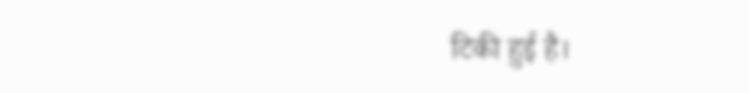टिकी हुई है।